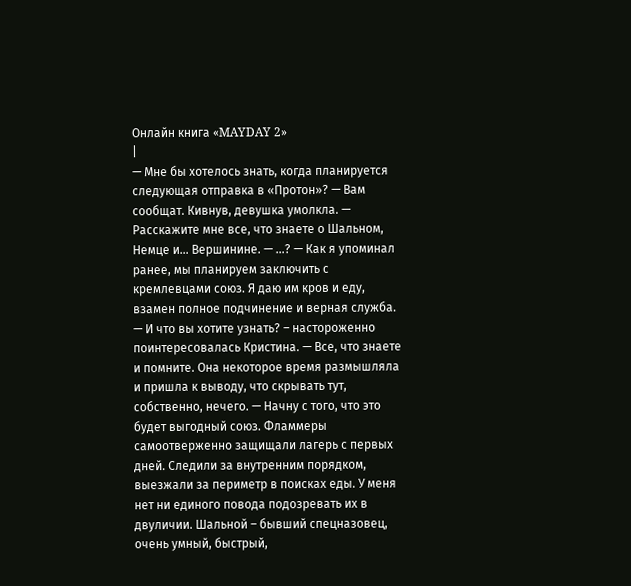Онлайн книга «MAYDAY 2»
|
— Мне бы хотелось знать, когда планируется следующая отправка в «Протон»? — Вам сообщат. Кивнув, девушка умолкла. — Расскажите мне все, что знаете о Шальном, Немце и… Вершинине. — …? — Как я упоминал ранее, мы планируем заключить с кремлевцами союз. Я даю им кров и еду, взамен полное подчинение и верная служба. — И что вы хотите узнать? – настороженно поинтересовалась Кристина. — Все, что знаете и помните. Она некоторое время размышляла и пришла к выводу, что скрывать тут, собственно, нечего. — Начну с того, что это будет выгодный союз. Фламмеры самоотверженно защищали лагерь с первых дней. Следили за внутренним порядком, выезжали за периметр в поисках еды. У меня нет ни единого повода подозревать их в двуличии. Шальной – бывший спецназовец, очень умный, быстрый,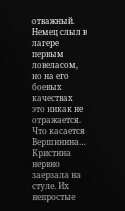отважный. Немец слыл в лагере первым ловеласом, но на его боевых качествах это никак не отражается. Что касается Вершинина… Кристина нервно заерзала на стуле. Их непростые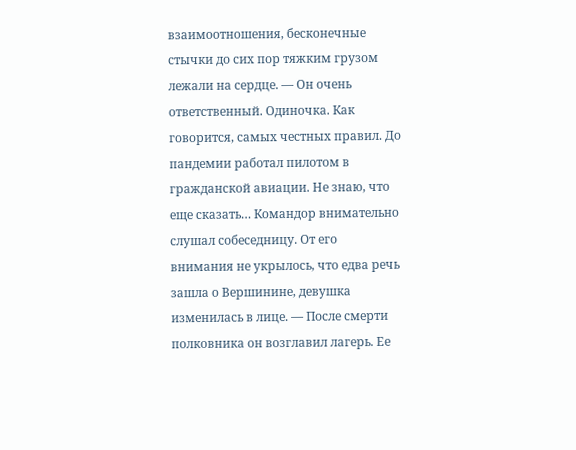взаимоотношения, бесконечные стычки до сих пор тяжким грузом лежали на сердце. — Он очень ответственный. Одиночка. Как говорится, самых честных правил. До пандемии работал пилотом в гражданской авиации. Не знаю, что еще сказать… Командор внимательно слушал собеседницу. От его внимания не укрылось, что едва речь зашла о Вершинине, девушка изменилась в лице. — После смерти полковника он возглавил лагерь. Ее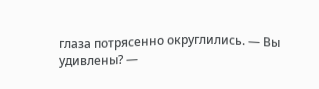глаза потрясенно округлились. — Вы удивлены? —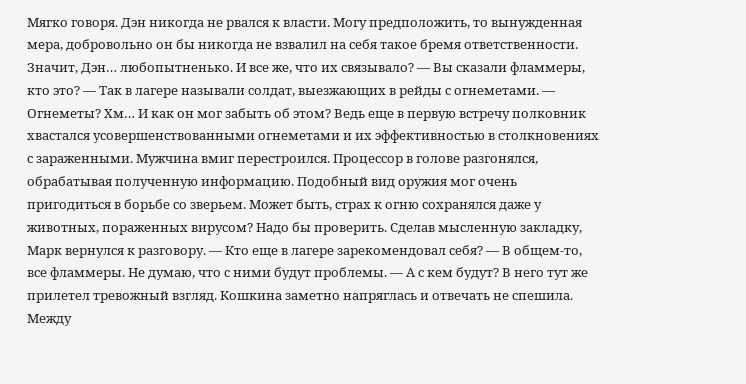Мягко говоря. Дэн никогда не рвался к власти. Могу предположить, то вынужденная мера, добровольно он бы никогда не взвалил на себя такое бремя ответственности. Значит, Дэн… любопытненько. И все же, что их связывало? — Вы сказали фламмеры, кто это? — Так в лагере называли солдат, выезжающих в рейды с огнеметами. — Огнеметы? Хм… И как он мог забыть об этом? Ведь еще в первую встречу полковник хвастался усовершенствованными огнеметами и их эффективностью в столкновениях с зараженными. Мужчина вмиг перестроился. Процессор в голове разгонялся, обрабатывая полученную информацию. Подобный вид оружия мог очень пригодиться в борьбе со зверьем. Может быть, страх к огню сохранялся даже у животных, пораженных вирусом? Надо бы проверить. Сделав мысленную закладку, Марк вернулся к разговору. — Кто еще в лагере зарекомендовал себя? — В общем-то, все фламмеры. Не думаю, что с ними будут проблемы. — А с кем будут? В него тут же прилетел тревожный взгляд. Кошкина заметно напряглась и отвечать не спешила. Между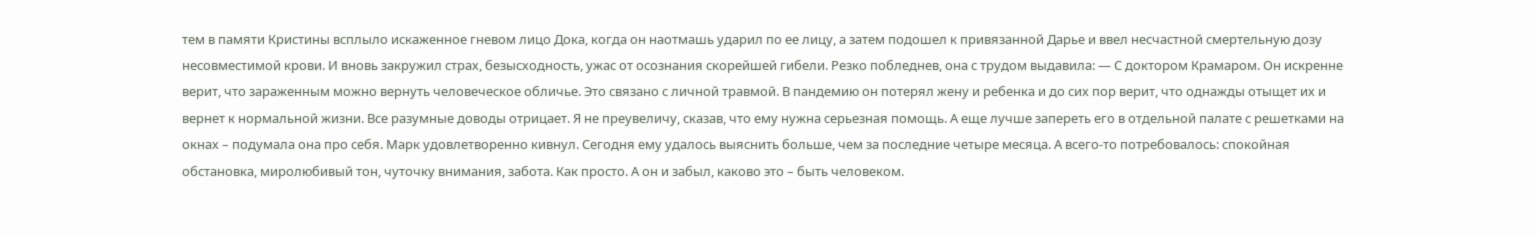тем в памяти Кристины всплыло искаженное гневом лицо Дока, когда он наотмашь ударил по ее лицу, а затем подошел к привязанной Дарье и ввел несчастной смертельную дозу несовместимой крови. И вновь закружил страх, безысходность, ужас от осознания скорейшей гибели. Резко побледнев, она с трудом выдавила: — С доктором Крамаром. Он искренне верит, что зараженным можно вернуть человеческое обличье. Это связано с личной травмой. В пандемию он потерял жену и ребенка и до сих пор верит, что однажды отыщет их и вернет к нормальной жизни. Все разумные доводы отрицает. Я не преувеличу, сказав, что ему нужна серьезная помощь. А еще лучше запереть его в отдельной палате с решетками на окнах – подумала она про себя. Марк удовлетворенно кивнул. Сегодня ему удалось выяснить больше, чем за последние четыре месяца. А всего-то потребовалось: спокойная обстановка, миролюбивый тон, чуточку внимания, забота. Как просто. А он и забыл, каково это – быть человеком.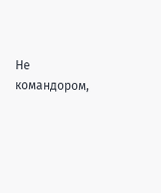Не командором,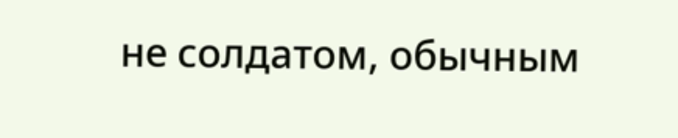не солдатом, обычным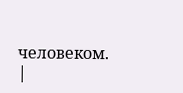человеком. |